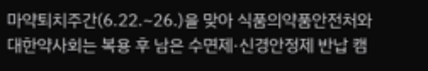마약퇴치주간(6.22.~26.)을 맞아 식품의약품안전처와 대한약사회는 복용 후 남은 수면제·신경안정제 반납 캠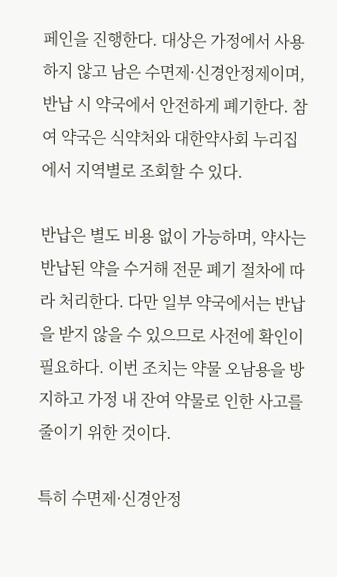페인을 진행한다. 대상은 가정에서 사용하지 않고 남은 수면제·신경안정제이며, 반납 시 약국에서 안전하게 폐기한다. 참여 약국은 식약처와 대한약사회 누리집에서 지역별로 조회할 수 있다.

반납은 별도 비용 없이 가능하며, 약사는 반납된 약을 수거해 전문 폐기 절차에 따라 처리한다. 다만 일부 약국에서는 반납을 받지 않을 수 있으므로 사전에 확인이 필요하다. 이번 조치는 약물 오남용을 방지하고 가정 내 잔여 약물로 인한 사고를 줄이기 위한 것이다.

특히 수면제·신경안정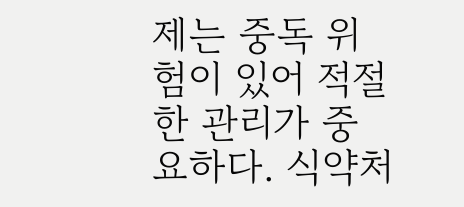제는 중독 위험이 있어 적절한 관리가 중요하다. 식약처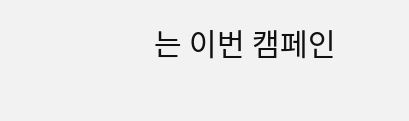는 이번 캠페인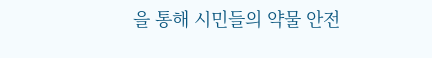을 통해 시민들의 약물 안전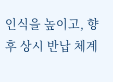인식을 높이고, 향후 상시 반납 체계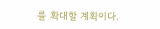를 확대할 계획이다.